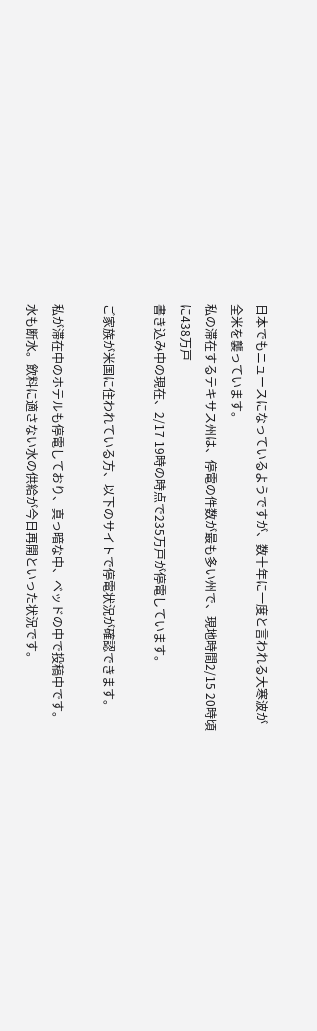日本でもニュースになっているようですが、数十年に一度と言われる大寒波が全米を襲っています。
私の滞在するテキサス州は、停電の件数が最も多い州で、現地時間2/15 20時頃に438万戸
書き込み中の現在、2/17 19時の時点で235万戸が停電しています。

ご家族が米国に住われている方、以下のサイトで停電状況が確認できます。

私が滞在中のホテルも停電しており、真っ暗な中、ベッドの中で投稿中です。
水も断水。飲料に適さない水の供給が今日再開といった状況です。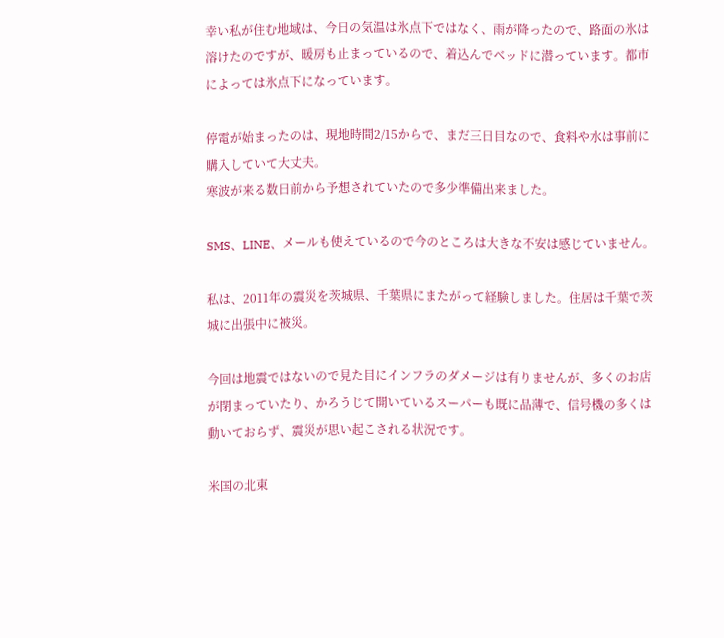幸い私が住む地域は、今日の気温は氷点下ではなく、雨が降ったので、路面の氷は溶けたのですが、暖房も止まっているので、着込んでベッドに潜っています。都市によっては氷点下になっています。

停電が始まったのは、現地時間2/15からで、まだ三日目なので、食料や水は事前に購入していて大丈夫。
寒波が来る数日前から予想されていたので多少準備出来ました。

SMS、LINE、メールも使えているので今のところは大きな不安は感じていません。

私は、2011年の震災を茨城県、千葉県にまたがって経験しました。住居は千葉で茨城に出張中に被災。

今回は地震ではないので見た目にインフラのダメージは有りませんが、多くのお店が閉まっていたり、かろうじて開いているスーパーも既に品薄で、信号機の多くは動いておらず、震災が思い起こされる状況です。

米国の北東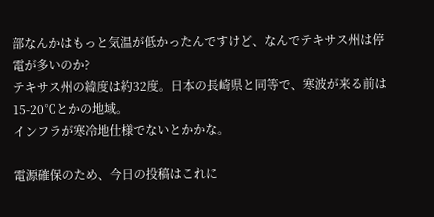部なんかはもっと気温が低かったんですけど、なんでテキサス州は停電が多いのか?
テキサス州の緯度は約32度。日本の長崎県と同等で、寒波が来る前は15-20℃とかの地域。
インフラが寒冷地仕様でないとかかな。

電源確保のため、今日の投稿はこれに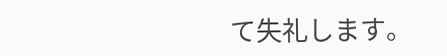て失礼します。